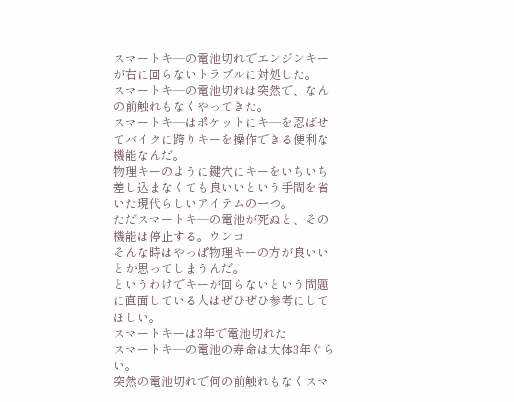スマートキ―の電池切れでエンジンキーが右に回らないトラブルに対処した。
スマートキ―の電池切れは突然で、なんの前触れもなくやってきた。
スマートキ―はポケットにキ―を忍ばせてバイクに跨りキーを操作できる便利な機能なんだ。
物理キーのように鍵穴にキーをいちいち差し込まなくても良いいという手間を省いた現代らしいアイテムの一つ。
ただスマートキ―の電池が死ぬと、その機能は停止する。ウンコ
そんな時はやっぱ物理キーの方が良いいとか思ってしまうんだ。
というわけでキーが回らないという問題に直面している人はぜひぜひ参考にしてほしい。
スマートキーは3年で電池切れた
スマートキ―の電池の寿命は大体3年ぐらい。
突然の電池切れで何の前触れもなくスマ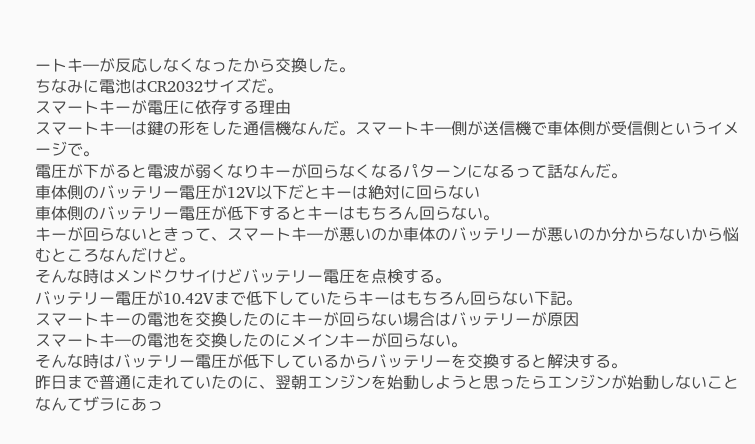ートキ―が反応しなくなったから交換した。
ちなみに電池はCR2032サイズだ。
スマートキーが電圧に依存する理由
スマートキ―は鍵の形をした通信機なんだ。スマートキ―側が送信機で車体側が受信側というイメージで。
電圧が下がると電波が弱くなりキーが回らなくなるパターンになるって話なんだ。
車体側のバッテリー電圧が12V以下だとキーは絶対に回らない
車体側のバッテリー電圧が低下するとキーはもちろん回らない。
キーが回らないときって、スマートキ―が悪いのか車体のバッテリーが悪いのか分からないから悩むところなんだけど。
そんな時はメンドクサイけどバッテリー電圧を点検する。
バッテリー電圧が10.42Vまで低下していたらキーはもちろん回らない下記。
スマートキーの電池を交換したのにキーが回らない場合はバッテリーが原因
スマートキ―の電池を交換したのにメインキーが回らない。
そんな時はバッテリー電圧が低下しているからバッテリーを交換すると解決する。
昨日まで普通に走れていたのに、翌朝エンジンを始動しようと思ったらエンジンが始動しないことなんてザラにあっ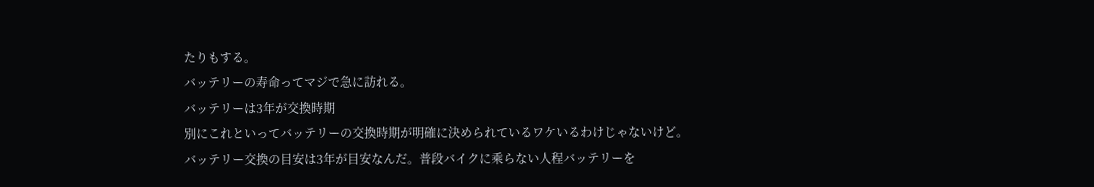たりもする。
バッテリーの寿命ってマジで急に訪れる。
バッテリーは3年が交換時期
別にこれといってバッテリーの交換時期が明確に決められているワケいるわけじゃないけど。
バッテリー交換の目安は3年が目安なんだ。普段バイクに乘らない人程バッテリーを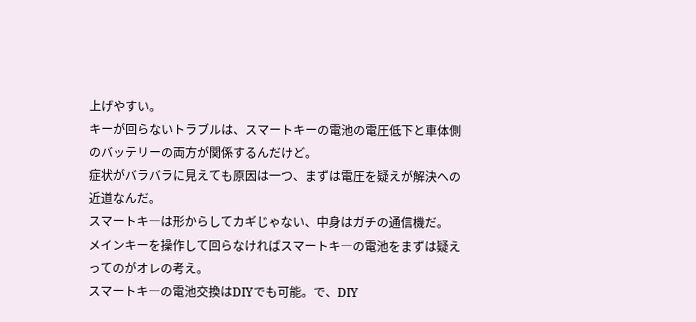上げやすい。
キーが回らないトラブルは、スマートキーの電池の電圧低下と車体側のバッテリーの両方が関係するんだけど。
症状がバラバラに見えても原因は一つ、まずは電圧を疑えが解決への近道なんだ。
スマートキ―は形からしてカギじゃない、中身はガチの通信機だ。
メインキーを操作して回らなければスマートキ―の電池をまずは疑えってのがオレの考え。
スマートキ―の電池交換はDIYでも可能。で、DIY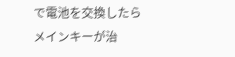で電池を交換したらメインキーが治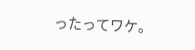ったってワケ。